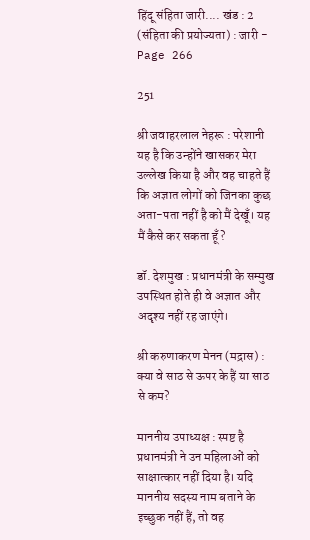हिंदू संहिता जारी.... खंड : 2 (संहिता की प्रयोज्यता) : जारी - Page 266

251

श्री जवाहरलाल नेहरू : परेशानी यह है कि उन्होंने खासकर मेरा उल्लेख किया है और वह चाहते हैं कि अज्ञात लोगों को जिनका कुछ अता-पता नहीं है को मैं देखूँ। यह मैं कैसे कर सकता हूँ?

डॉ. देशमुख : प्रधानमंत्री के सम्मुख उपस्थित होते ही वे अज्ञात और अदृश्य नहीं रह जाएंगे।

श्री करुणाकरण मेनन (मद्रास) : क्या वे साठ से ऊपर के हैं या साठ से कम?

माननीय उपाध्यक्ष : स्पष्ट है प्रधानमंत्री ने उन महिलाओं को साक्षात्कार नहीं दिया है। यदि माननीय सदस्य नाम बताने के इच्छुक नहीं हैं, तो वह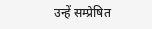उन्हें सम्प्रेषित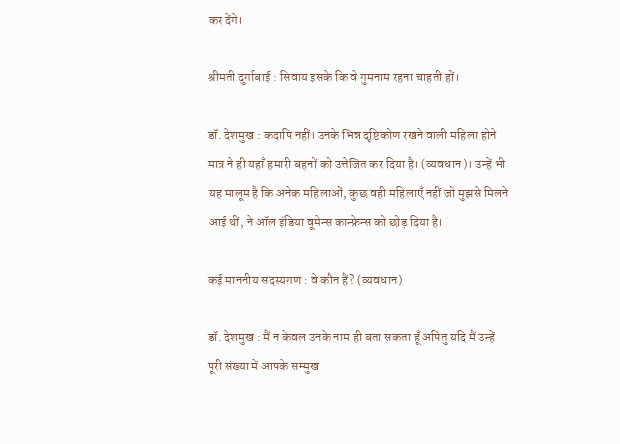कर देंगे।

श्रीमती दुर्गाबाई : सिवाय इसके कि वे गुमनाम रहना चाहती हों।

डॉ. देशमुख : कदापि नहीं। उनके भिन्न दृष्टिकोण रखने वाली महिला होने मात्र ने ही यहाँ हमारी बहनों को उत्तेजित कर दिया है। (व्यवधान)। उन्हें भी यह मालूम है कि अनेक महिलाओं, कुछ वही महिलाएँ नहीं जो मुझसे मिलने आई थीं, ने ऑल इंडिया वूमेन्स कान्फ्रेन्स को छोड़ दिया है।

कई माननीय सदस्यगण : वे कौन हैं? (व्यवधान)

डॉ. देशमुख : मैं न केवल उनके नाम ही बता सकता हूँ अपितु यदि मैं उन्हें पूरी संख्या में आपके सम्मुख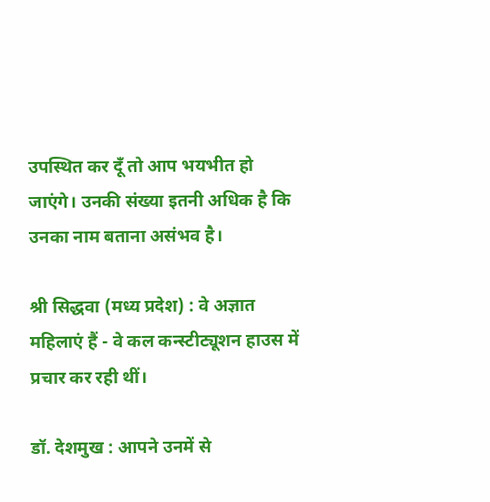उपस्थित कर दूँ तो आप भयभीत हो जाएंगे। उनकी संख्या इतनी अधिक है कि उनका नाम बताना असंभव है।

श्री सिद्धवा (मध्य प्रदेश) : वे अज्ञात महिलाएं हैं - वे कल कन्स्टीट्यूशन हाउस में प्रचार कर रही थीं।

डॉ. देशमुख : आपने उनमें से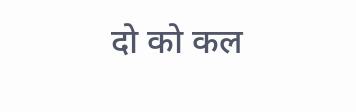दो को कल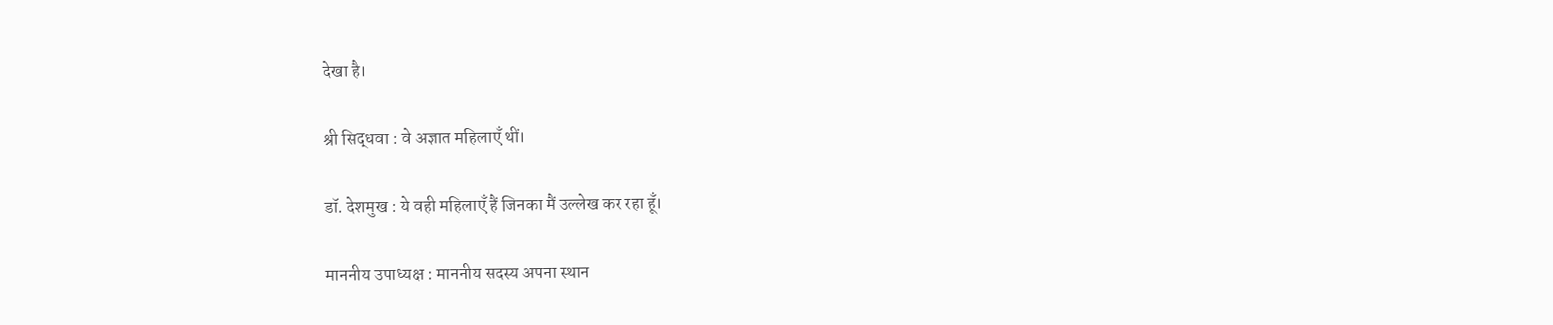देखा है।

श्री सिद्धवा : वे अज्ञात महिलाएँ थीं।

डॉ. देशमुख : ये वही महिलाएँ हैं जिनका मैं उल्लेख कर रहा हूँ।

माननीय उपाध्यक्ष : माननीय सदस्य अपना स्थान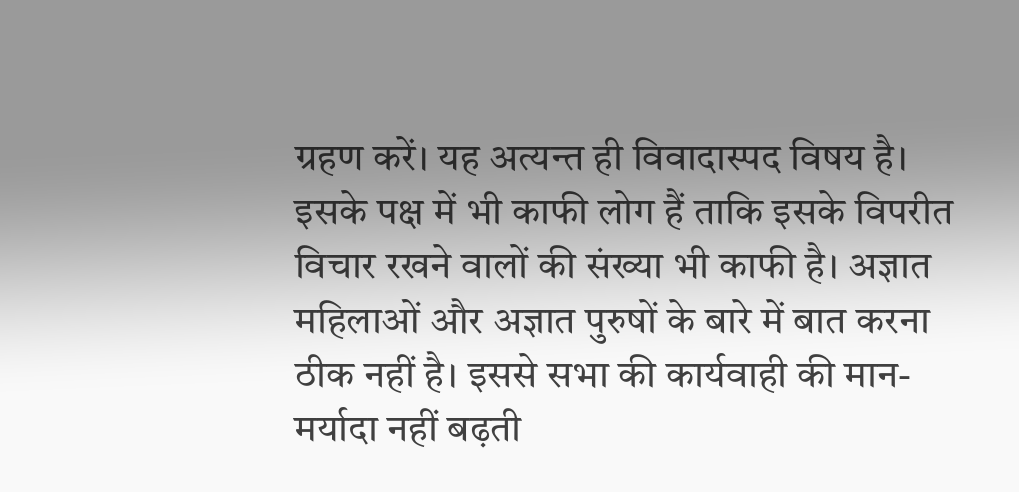ग्रहण करें। यह अत्यन्त ही विवादास्पद विषय है। इसके पक्ष में भी काफी लोग हैं ताकि इसके विपरीत विचार रखने वालों की संख्या भी काफी है। अज्ञात महिलाओं और अज्ञात पुरुषों के बारे में बात करना ठीक नहीं है। इससे सभा की कार्यवाही की मान-मर्यादा नहीं बढ़ती